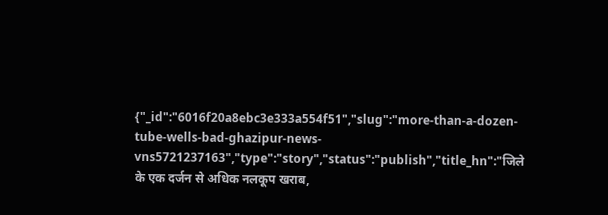{"_id":"6016f20a8ebc3e333a554f51","slug":"more-than-a-dozen-tube-wells-bad-ghazipur-news-vns5721237163","type":"story","status":"publish","title_hn":"जिले के एक दर्जन से अधिक नलकूप खराब,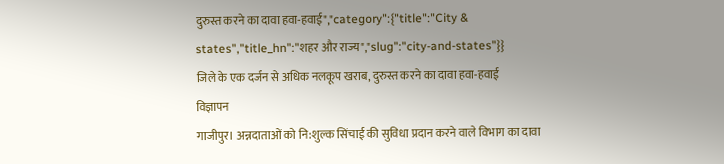दुरुस्त करने का दावा हवा-हवाई","category":{"title":"City & states","title_hn":"शहर और राज्य","slug":"city-and-states"}}
जिले के एक दर्जन से अधिक नलकूप खराब, दुरुस्त करने का दावा हवा-हवाई
विज्ञापन
गाजीपुर। अन्नदाताओं को नि:शुल्क सिंचाई की सुविधा प्रदान करने वाले विभाग का दावा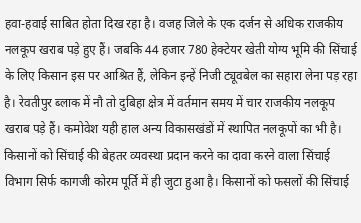हवा-हवाई साबित होता दिख रहा है। वजह जिले के एक दर्जन से अधिक राजकीय नलकूप खराब पड़े हुए हैं। जबकि 44 हजार 780 हेक्टेयर खेती योग्य भूमि की सिंचाई के लिए किसान इस पर आश्रित हैं, लेकिन इन्हें निजी ट्यूवबेल का सहारा लेना पड़ रहा है। रेवतीपुर ब्लाक में नौ तो दुबिहा क्षेत्र में वर्तमान समय में चार राजकीय नलकूप खराब पड़े हैं। कमोवेश यही हाल अन्य विकासखंडों में स्थापित नलकूपों का भी है।
किसानों को सिंचाई की बेहतर व्यवस्था प्रदान करने का दावा करने वाला सिंचाई विभाग सिर्फ कागजी कोरम पूर्ति में ही जुटा हुआ है। किसानों को फसलों की सिंचाई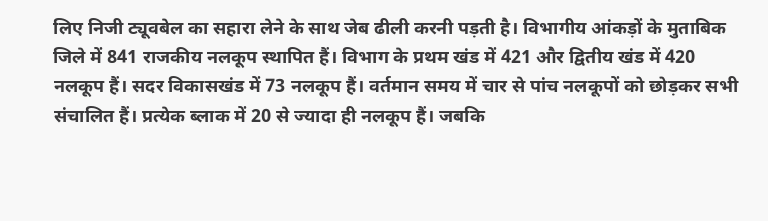लिए निजी ट्यूवबेल का सहारा लेने के साथ जेब ढीली करनी पड़ती है। विभागीय आंकड़ों के मुताबिक जिले में 841 राजकीय नलकूप स्थापित हैं। विभाग के प्रथम खंड में 421 और द्वितीय खंड में 420 नलकूप हैं। सदर विकासखंड में 73 नलकूप हैं। वर्तमान समय में चार से पांच नलकूपों को छोड़कर सभी संचालित हैं। प्रत्येक ब्लाक में 20 से ज्यादा ही नलकूप हैं। जबकि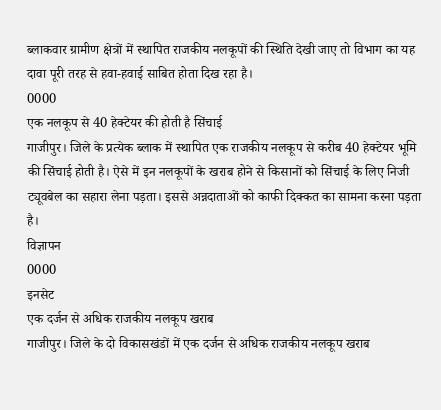ब्लाकवार ग्रामीण क्षेत्रों में स्थापित राजकीय नलकूपों की स्थिति देखी जाए तो विभाग का यह दावा पूरी तरह से हवा-हवाई साबित होता दिख रहा है।
0000
एक नलकूप से 40 हेक्टेयर की होती है सिंचाई
गाजीपुर। जिले के प्रत्येक ब्लाक में स्थापित एक राजकीय नलकूप से करीब 40 हेक्टेयर भूमि की सिंचाई होती है। ऐसे में इन नलकूपों के खराब होने से किसानों को सिंचाई के लिए निजी ट्यूवबेल का सहारा लेना पड़ता। इससे अन्नदाताओं को काफी दिक्कत का सामना करना पड़ता है।
विज्ञापन
0000
इनसेट
एक दर्जन से अधिक राजकीय नलकूप खराब
गाजीपुर। जिले के दो विकासखंडों में एक दर्जन से अधिक राजकीय नलकूप खराब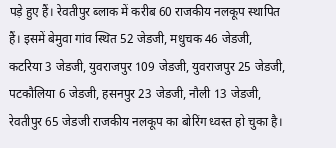पड़े हुए हैं। रेवतीपुर ब्लाक में करीब 60 राजकीय नलकूप स्थापित हैं। इसमें बेमुवा गांव स्थित 52 जेडजी, मधुचक 46 जेडजी, कटरिया 3 जेडजी, युवराजपुर 109 जेडजी, युवराजपुर 25 जेडजी, पटकौलिया 6 जेडजी, हसनपुर 23 जेडजी, नौली 13 जेडजी, रेवतीपुर 65 जेडजी राजकीय नलकूप का बोरिंग ध्वस्त हो चुका है।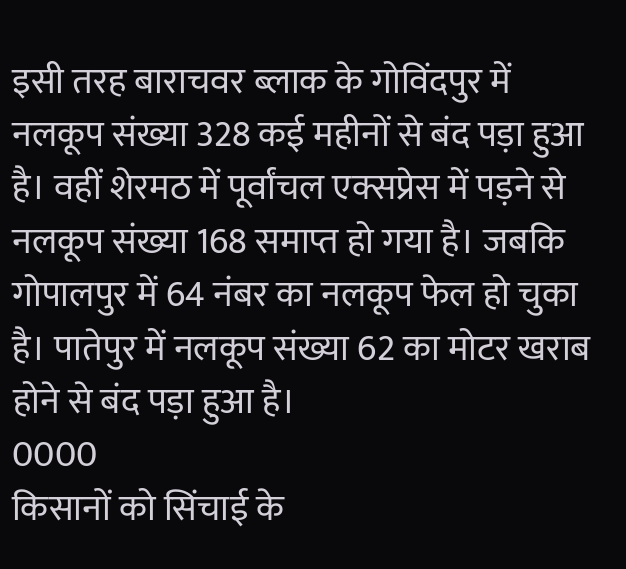इसी तरह बाराचवर ब्लाक के गोविंदपुर में नलकूप संख्या 328 कई महीनों से बंद पड़ा हुआ है। वहीं शेरमठ में पूर्वांचल एक्सप्रेस में पड़ने से नलकूप संख्या 168 समाप्त हो गया है। जबकि गोपालपुर में 64 नंबर का नलकूप फेल हो चुका है। पातेपुर में नलकूप संख्या 62 का मोटर खराब होने से बंद पड़ा हुआ है।
0000
किसानों को सिंचाई के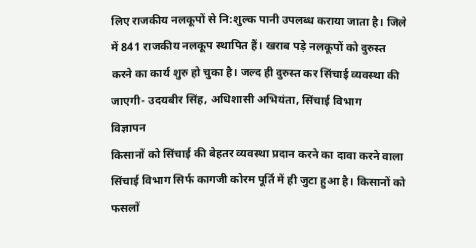लिए राजकीय नलकूपों से नि:शुल्क पानी उपलब्ध कराया जाता है। जिले में 841 राजकीय नलकूप स्थापित हैं। खराब पड़े नलकूपों को दुरुस्त करने का कार्य शुरु हो चुका है। जल्द ही दुरुस्त कर सिंचाई व्यवस्था की जाएगी- उदयबीर सिंह, अधिशासी अभियंता, सिंचाई विभाग
विज्ञापन
किसानों को सिंचाई की बेहतर व्यवस्था प्रदान करने का दावा करने वाला सिंचाई विभाग सिर्फ कागजी कोरम पूर्ति में ही जुटा हुआ है। किसानों को फसलों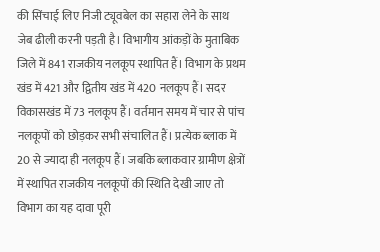की सिंचाई लिए निजी ट्यूवबेल का सहारा लेने के साथ जेब ढीली करनी पड़ती है। विभागीय आंकड़ों के मुताबिक जिले में 841 राजकीय नलकूप स्थापित हैं। विभाग के प्रथम खंड में 421 और द्वितीय खंड में 420 नलकूप हैं। सदर विकासखंड में 73 नलकूप हैं। वर्तमान समय में चार से पांच नलकूपों को छोड़कर सभी संचालित हैं। प्रत्येक ब्लाक में 20 से ज्यादा ही नलकूप हैं। जबकि ब्लाकवार ग्रामीण क्षेत्रों में स्थापित राजकीय नलकूपों की स्थिति देखी जाए तो विभाग का यह दावा पूरी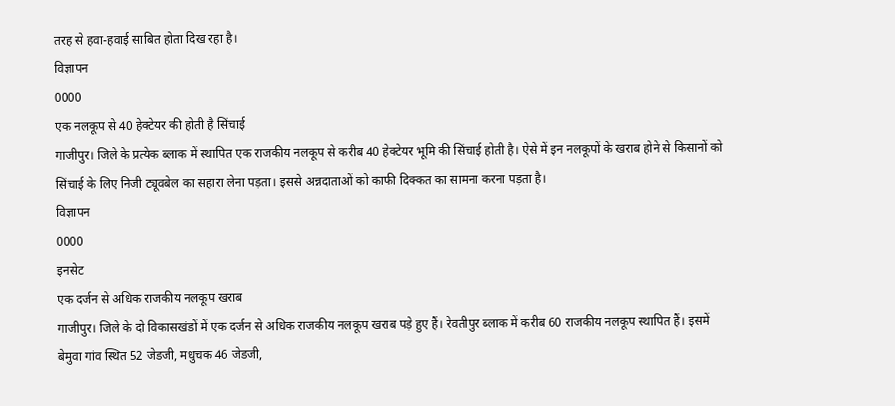तरह से हवा-हवाई साबित होता दिख रहा है।
विज्ञापन
0000
एक नलकूप से 40 हेक्टेयर की होती है सिंचाई
गाजीपुर। जिले के प्रत्येक ब्लाक में स्थापित एक राजकीय नलकूप से करीब 40 हेक्टेयर भूमि की सिंचाई होती है। ऐसे में इन नलकूपों के खराब होने से किसानों को सिंचाई के लिए निजी ट्यूवबेल का सहारा लेना पड़ता। इससे अन्नदाताओं को काफी दिक्कत का सामना करना पड़ता है।
विज्ञापन
0000
इनसेट
एक दर्जन से अधिक राजकीय नलकूप खराब
गाजीपुर। जिले के दो विकासखंडों में एक दर्जन से अधिक राजकीय नलकूप खराब पड़े हुए हैं। रेवतीपुर ब्लाक में करीब 60 राजकीय नलकूप स्थापित हैं। इसमें बेमुवा गांव स्थित 52 जेडजी, मधुचक 46 जेडजी,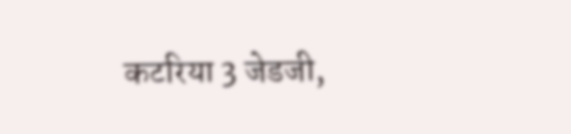कटरिया 3 जेडजी,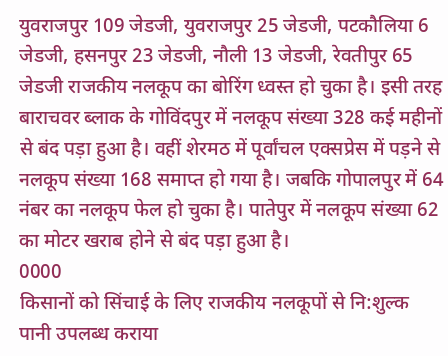युवराजपुर 109 जेडजी, युवराजपुर 25 जेडजी, पटकौलिया 6 जेडजी, हसनपुर 23 जेडजी, नौली 13 जेडजी, रेवतीपुर 65 जेडजी राजकीय नलकूप का बोरिंग ध्वस्त हो चुका है। इसी तरह बाराचवर ब्लाक के गोविंदपुर में नलकूप संख्या 328 कई महीनों से बंद पड़ा हुआ है। वहीं शेरमठ में पूर्वांचल एक्सप्रेस में पड़ने से नलकूप संख्या 168 समाप्त हो गया है। जबकि गोपालपुर में 64 नंबर का नलकूप फेल हो चुका है। पातेपुर में नलकूप संख्या 62 का मोटर खराब होने से बंद पड़ा हुआ है।
0000
किसानों को सिंचाई के लिए राजकीय नलकूपों से नि:शुल्क पानी उपलब्ध कराया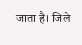जाता है। जिले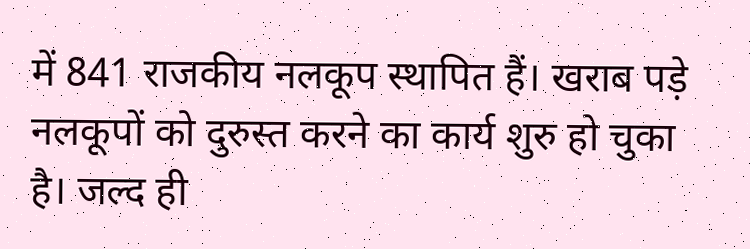में 841 राजकीय नलकूप स्थापित हैं। खराब पड़े नलकूपों को दुरुस्त करने का कार्य शुरु हो चुका है। जल्द ही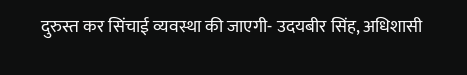दुरुस्त कर सिंचाई व्यवस्था की जाएगी- उदयबीर सिंह, अधिशासी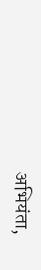अभियंता,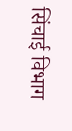सिंचाई विभाग